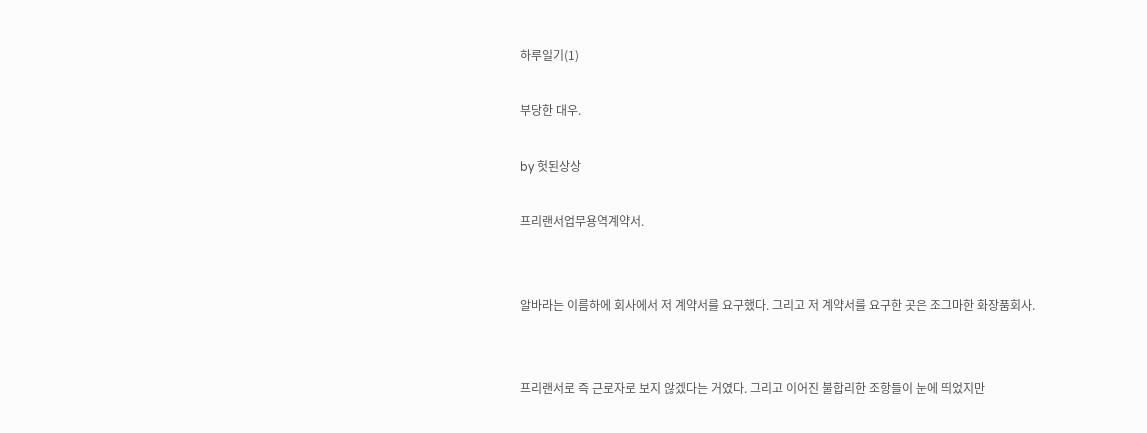하루일기(1)

부당한 대우.

by 헛된상상

프리랜서업무용역계약서.


알바라는 이름하에 회사에서 저 계약서를 요구했다. 그리고 저 계약서를 요구한 곳은 조그마한 화장품회사.


프리랜서로 즉 근로자로 보지 않겠다는 거였다. 그리고 이어진 불합리한 조항들이 눈에 띄었지만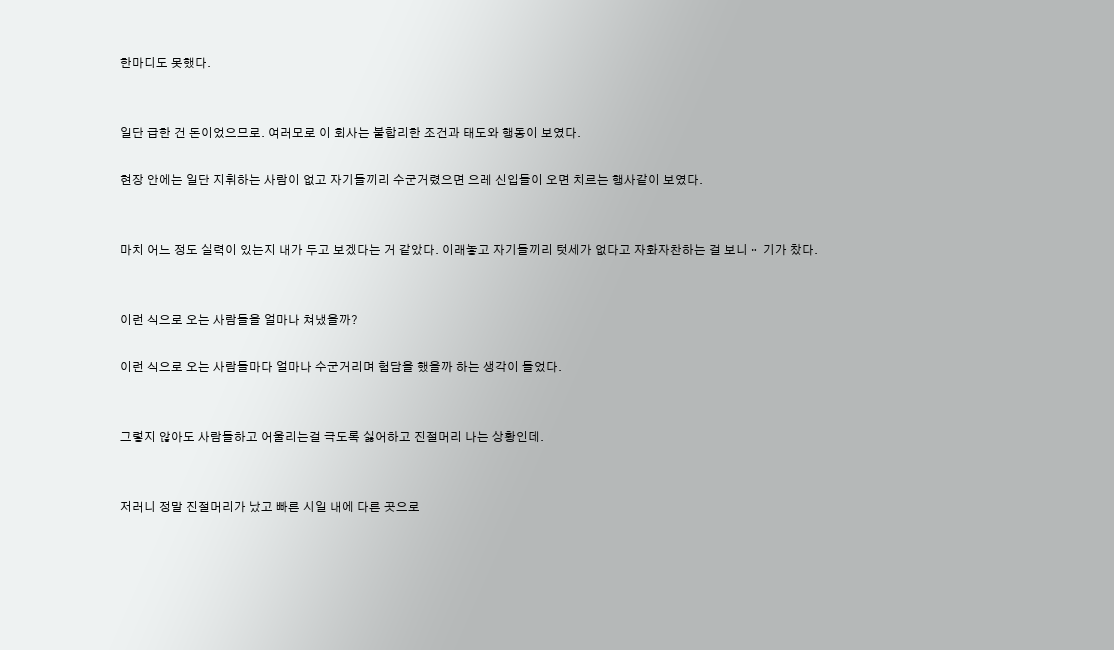한마디도 못했다.


일단 급한 건 돈이었으므로. 여러모로 이 회사는 불합리한 조건과 태도와 행동이 보였다.

현장 안에는 일단 지휘하는 사람이 없고 자기들끼리 수군거렸으면 으레 신입들이 오면 치르는 행사같이 보였다.


마치 어느 정도 실력이 있는지 내가 두고 보겠다는 거 같았다. 이래놓고 자기들끼리 텃세가 없다고 자화자찬하는 걸 보니ᆢ 기가 찼다.


이런 식으로 오는 사람들을 얼마나 쳐냈을까?

이런 식으로 오는 사람들마다 얼마나 수군거리며 험담을 했을까 하는 생각이 들었다.


그렇지 않아도 사람들하고 어울리는걸 극도록 싫어하고 진절머리 나는 상황인데.


저러니 정말 진절머리가 났고 빠른 시일 내에 다른 곳으로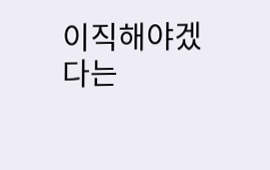이직해야겠다는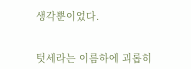생각뿐이었다.


텃세라는 이름하에 괴롭히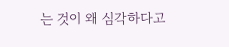는 것이 왜 심각하다고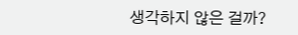생각하지 않은 걸까?